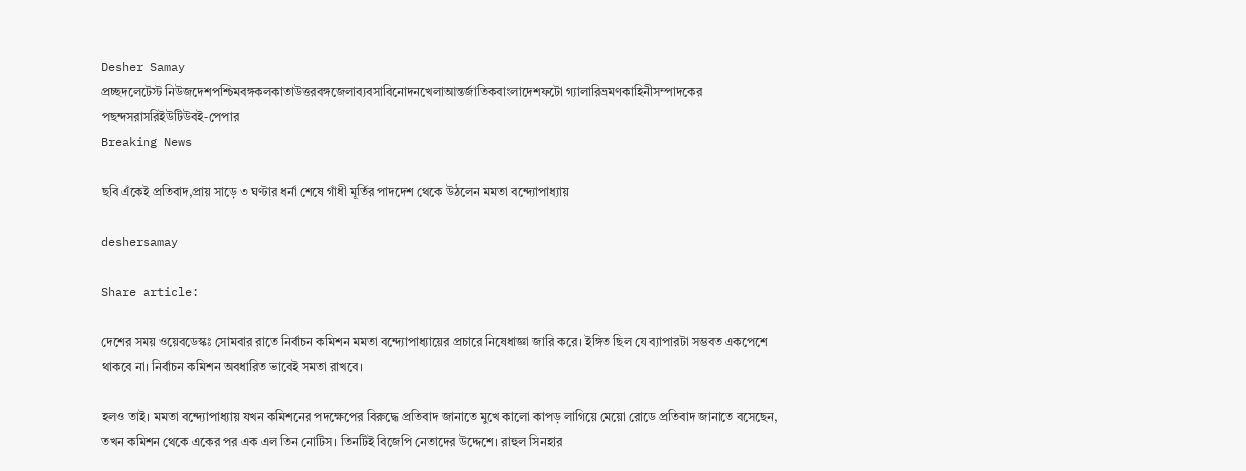Desher Samay
প্রচ্ছদলেটেস্ট নিউজদেশপশ্চিমবঙ্গকলকাতাউত্তরবঙ্গজেলাব্যবসাবিনোদনখেলাআন্তর্জাতিকবাংলাদেশফটো গ্যালারিভ্রমণকাহিনীসম্পাদকের পছন্দসরাসরিইউটিউবই-পেপার
Breaking News

ছবি এঁকেই প্রতিবাদ,প্রায় সাড়ে ৩ ঘণ্টার ধর্না শেষে গাঁধী মূর্তির পাদদেশ থেকে উঠলেন মমতা বন্দ্যোপাধ্যায়

deshersamay

Share article:

দেশের সময় ওয়েবডেস্কঃ সোমবার রাতে নির্বাচন কমিশন মমতা বন্দ্যোপাধ্যায়ের প্রচারে নিষেধাজ্ঞা জারি করে। ইঙ্গিত ছিল যে ব্যাপারটা সম্ভবত একপেশে থাকবে না। নির্বাচন কমিশন অবধারিত ভাবেই সমতা রাখবে।

হলও তাই। মমতা বন্দ্যোপাধ্যায় যখন কমিশনের পদক্ষেপের বিরুদ্ধে প্রতিবাদ জানাতে মুখে কালো কাপড় লাগিয়ে মেয়ো রোডে প্রতিবাদ জানাতে বসেছেন, তখন কমিশন থেকে একের পর এক এল তিন নোটিস। তিনটিই বিজেপি নেতাদের উদ্দেশে। রাহুল সিনহার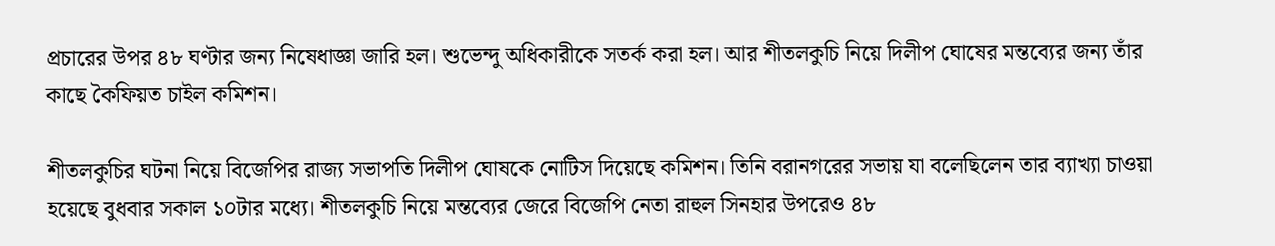প্রচারের উপর ৪৮ ঘণ্টার জন্য নিষেধাজ্ঞা জারি হল। শুভেন্দু অধিকারীকে সতর্ক করা হল। আর শীতলকুচি নিয়ে দিলীপ ঘোষের মন্তব্যের জন্য তাঁর কাছে কৈফিয়ত চাইল কমিশন।

শীতলকুচির ঘটনা নিয়ে বিজেপির রাজ্য সভাপতি দিলীপ ঘোষকে নোটিস দিয়েছে কমিশন। তিনি বরানগরের সভায় যা বলেছিলেন তার ব্যাখ্যা চাওয়া হয়েছে বুধবার সকাল ১০টার মধ্যে। শীতলকুচি নিয়ে মন্তব্যের জেরে বিজেপি নেতা রাহুল সিনহার উপরেও ৪৮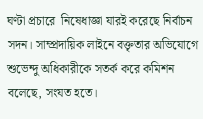ঘণ্টা প্রচারে  নিষেধাজ্ঞা যারই করেছে নির্বাচন সদন। সাম্প্রদায়িক লাইনে বক্তৃতার অভিযোগে শুভেন্দু অধিকারীকে সতর্ক করে কমিশন বলেছে, সংযত হতে।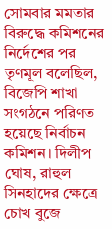সোমবার মমতার বিরুদ্ধে কমিশনের নির্দেশের পর তৃণমূল বলেছিল, বিজেপি শাখা সংগঠনে পরিণত হয়েছে নির্বাচন কমিশন। দিলীপ ঘোষ, রাহুল সিনহাদের ক্ষেত্রে চোখ বুজে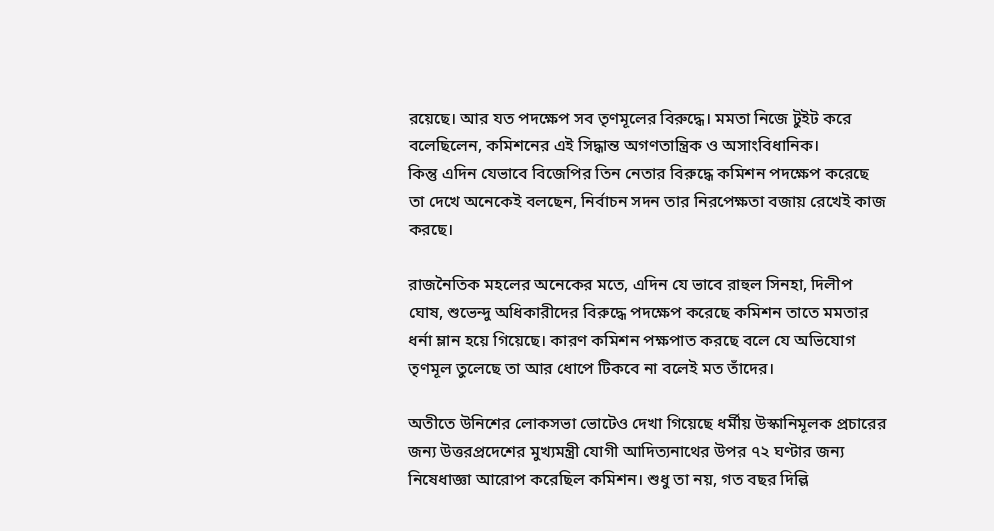রয়েছে। আর যত পদক্ষেপ সব তৃণমূলের বিরুদ্ধে। মমতা নিজে টুইট করে বলেছিলেন, কমিশনের এই সিদ্ধান্ত অগণতান্ত্রিক ও অসাংবিধানিক।
কিন্তু এদিন যেভাবে বিজেপির তিন নেতার বিরুদ্ধে কমিশন পদক্ষেপ করেছে তা দেখে অনেকেই বলছেন, নির্বাচন সদন তার নিরপেক্ষতা বজায় রেখেই কাজ করছে।

রাজনৈতিক মহলের অনেকের মতে, এদিন যে ভাবে রাহুল সিনহা, দিলীপ ঘোষ, শুভেন্দু অধিকারীদের বিরুদ্ধে পদক্ষেপ করেছে কমিশন তাতে মমতার ধর্না ম্লান হয়ে গিয়েছে। কারণ কমিশন পক্ষপাত করছে বলে যে অভিযোগ তৃণমূল তুলেছে তা আর ধোপে টিকবে না বলেই মত তাঁদের।

অতীতে উনিশের লোকসভা ভোটেও দেখা গিয়েছে ধর্মীয় উস্কানিমূলক প্রচারের জন্য উত্তরপ্রদেশের মুখ্যমন্ত্রী যোগী আদিত্যনাথের উপর ৭২ ঘণ্টার জন্য নিষেধাজ্ঞা আরোপ করেছিল কমিশন। শুধু তা নয়, গত বছর দিল্লি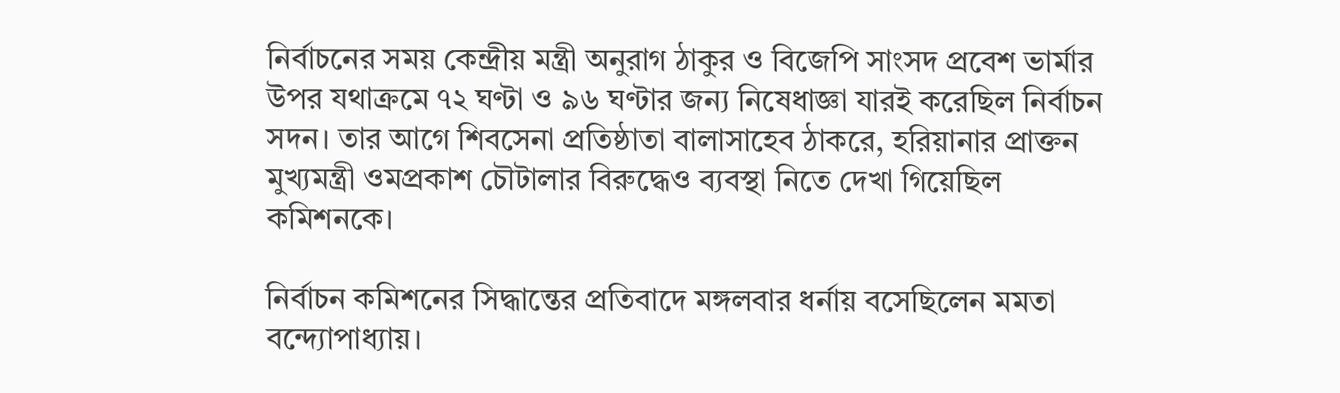নির্বাচনের সময় কেন্দ্রীয় মন্ত্রী অনুরাগ ঠাকুর ও বিজেপি সাংসদ প্রবেশ ভার্মার উপর যথাক্রমে ৭২ ঘণ্টা ও ৯৬ ঘণ্টার জন্য নিষেধাজ্ঞা যারই করেছিল নির্বাচন সদন। তার আগে শিবসেনা প্রতিষ্ঠাতা বালাসাহেব ঠাকরে, হরিয়ানার প্রাক্তন মুখ্যমন্ত্রী ওমপ্রকাশ চৌটালার বিরুদ্ধেও ব্যবস্থা নিতে দেখা গিয়েছিল কমিশনকে।

নির্বাচন কমিশনের সিদ্ধান্তের প্রতিবাদে মঙ্গলবার ধর্নায় বসেছিলেন মমতা বন্দ্যোপাধ্যায়।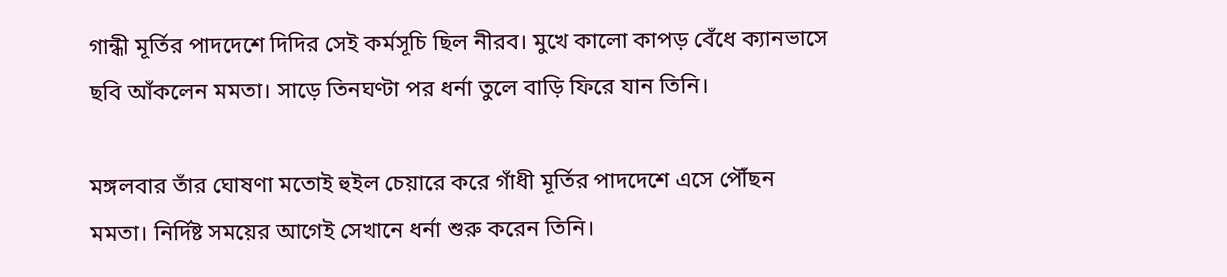গান্ধী মূর্তির পাদদেশে দিদির সেই কর্মসূচি ছিল নীরব। মুখে কালো কাপড় বেঁধে ক্যানভাসে ছবি আঁকলেন মমতা। সাড়ে তিনঘণ্টা পর ধর্না তুলে বাড়ি ফিরে যান তিনি।

মঙ্গলবার তাঁর ঘোষণা মতোই হুইল চেয়ারে করে গাঁধী মূর্তির পাদদেশে এসে পৌঁছন মমতা। নির্দিষ্ট সময়ের আগেই সেখানে ধর্না শুরু করেন তিনি।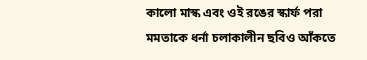কালো মাস্ক এবং ওই রঙের স্কার্ফ পরা মমতাকে ধর্না চলাকালীন ছবিও আঁকতে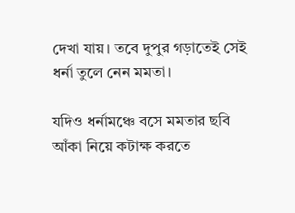দেখা যায়। তবে দুপুর গড়াতেই সেই ধর্না তুলে নেন মমতা।

যদিও ধর্নামঞ্চে বসে মমতার ছবি আঁকা নিয়ে কটাক্ষ করতে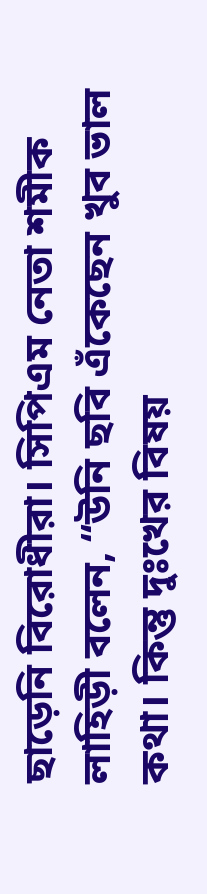ছাড়েনি বিরোধীরা। সিপিএম নেতা শমীক লাহিড়ী বলেন, “উনি ছবি এঁকেছেন খুব ভাল কথা। কিন্তু দুঃখের বিষয়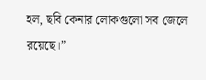হল, ছবি কেনার লোকগুলো সব জেলে রয়েছে।”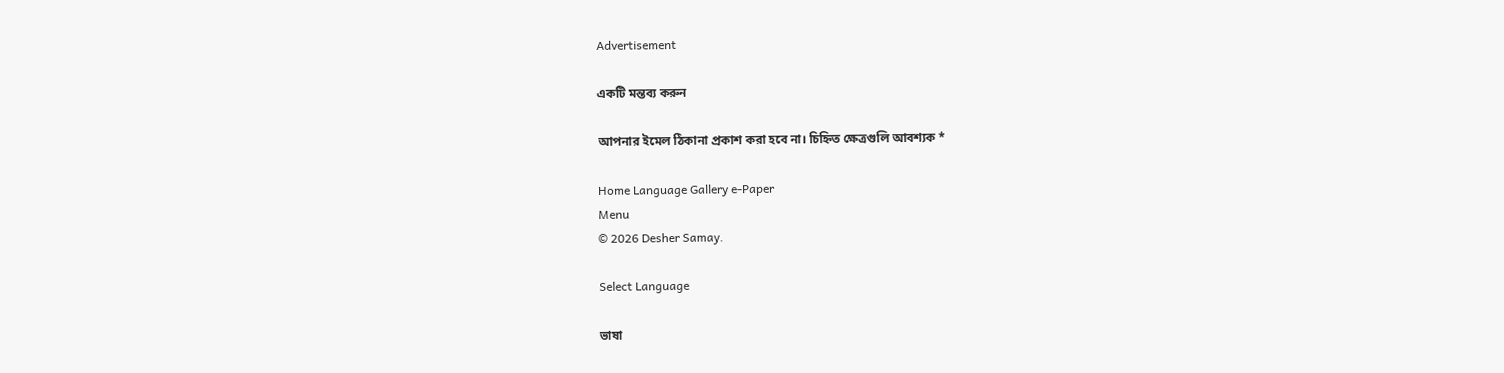Advertisement

একটি মন্তব্য করুন

আপনার ইমেল ঠিকানা প্রকাশ করা হবে না। চিহ্নিত ক্ষেত্রগুলি আবশ্যক *

Home Language Gallery e-Paper
Menu
© 2026 Desher Samay.

Select Language

ভাষা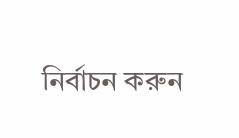নির্বাচন করুন